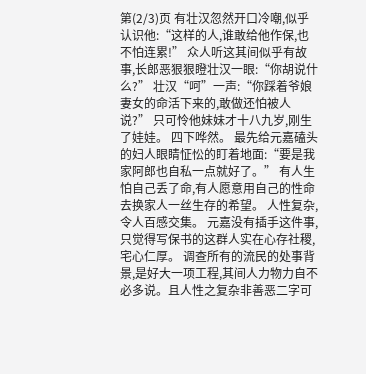第(2/3)页 有壮汉忽然开口冷嘲,似乎认识他:“这样的人,谁敢给他作保,也不怕连累!” 众人听这其间似乎有故事,长郎恶狠狠瞪壮汉一眼:“你胡说什么?” 壮汉“呵”一声:“你踩着爷娘妻女的命活下来的,敢做还怕被人说?” 只可怜他妹妹才十八九岁,刚生了娃娃。 四下哗然。 最先给元嘉磕头的妇人眼睛怔忪的盯着地面:“要是我家阿郎也自私一点就好了。” 有人生怕自己丢了命,有人愿意用自己的性命去换家人一丝生存的希望。 人性复杂,令人百感交集。 元嘉没有插手这件事,只觉得写保书的这群人实在心存社稷,宅心仁厚。 调查所有的流民的处事背景,是好大一项工程,其间人力物力自不必多说。且人性之复杂非善恶二字可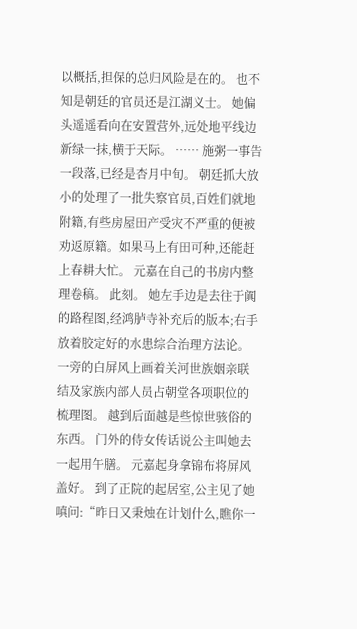以概括,担保的总归风险是在的。 也不知是朝廷的官员还是江湖义士。 她偏头遥遥看向在安置营外,远处地平线边新绿一抹,横于天际。 …… 施粥一事告一段落,已经是杏月中旬。 朝廷抓大放小的处理了一批失察官员,百姓们就地附籍,有些房屋田产受灾不严重的便被劝返原籍。如果马上有田可种,还能赶上春耕大忙。 元嘉在自己的书房内整理卷稿。 此刻。 她左手边是去往于阗的路程图,经鸿胪寺补充后的版本;右手放着胶定好的水患综合治理方法论。一旁的白屏风上画着关河世族姻亲联结及家族内部人员占朝堂各项职位的梳理图。 越到后面越是些惊世骇俗的东西。 门外的侍女传话说公主叫她去一起用午膳。 元嘉起身拿锦布将屏风盖好。 到了正院的起居室,公主见了她嗔问:“昨日又秉烛在计划什么,瞧你一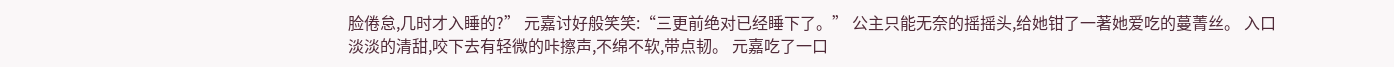脸倦怠,几时才入睡的?” 元嘉讨好般笑笑:“三更前绝对已经睡下了。” 公主只能无奈的摇摇头,给她钳了一著她爱吃的蔓菁丝。 入口淡淡的清甜,咬下去有轻微的咔擦声,不绵不软,带点韧。 元嘉吃了一口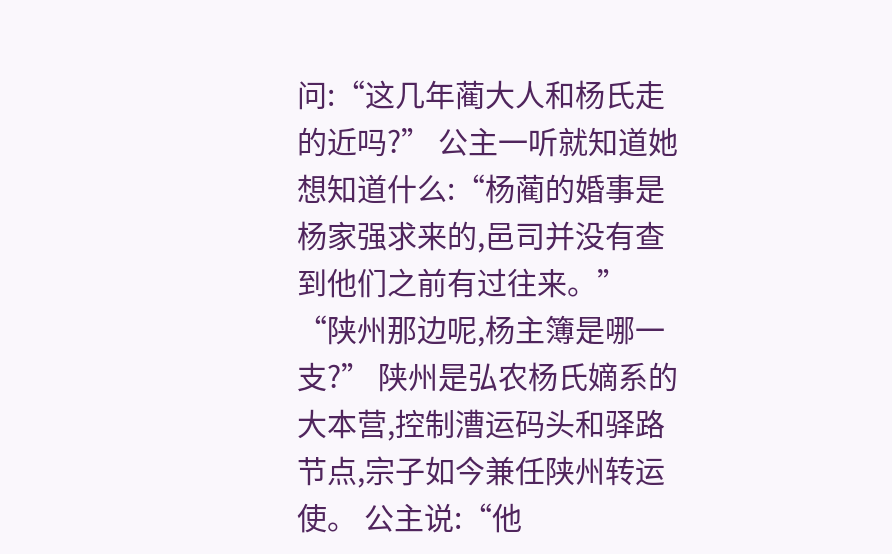问:“这几年蔺大人和杨氏走的近吗?” 公主一听就知道她想知道什么:“杨蔺的婚事是杨家强求来的,邑司并没有查到他们之前有过往来。” “陕州那边呢,杨主簿是哪一支?” 陕州是弘农杨氏嫡系的大本营,控制漕运码头和驿路节点,宗子如今兼任陕州转运使。 公主说:“他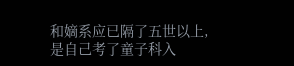和嫡系应已隔了五世以上,是自己考了童子科入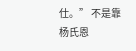仕。” 不是靠杨氏恩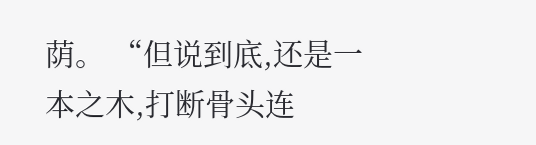荫。 “但说到底,还是一本之木,打断骨头连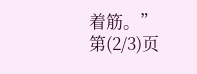着筋。” 第(2/3)页